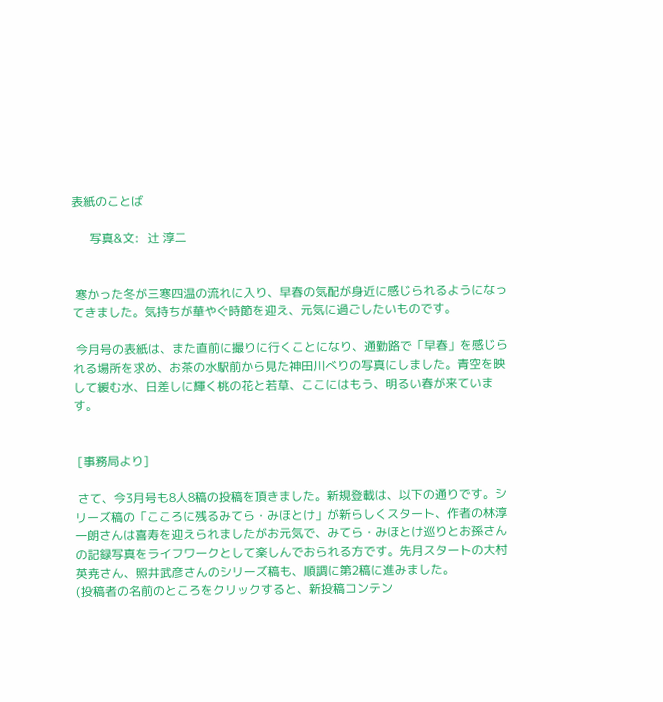表紙のことば

      写真&文:   辻 淳二


 寒かった冬が三寒四温の流れに入り、早春の気配が身近に感じられるようになってきました。気持ちが華やぐ時節を迎え、元気に過ごしたいものです。

 今月号の表紙は、また直前に撮りに行くことになり、通勤路で「早春」を感じられる場所を求め、お茶の水駅前から見た神田川べりの写真にしました。青空を映して緩む水、日差しに輝く桃の花と若草、ここにはもう、明るい春が来ています。


 [事務局より]

 さて、今3月号も8人8稿の投稿を頂きました。新規登載は、以下の通りです。シリーズ稿の「こころに残るみてら・みほとけ」が新らしくスタート、作者の林淳一朗さんは喜寿を迎えられましたがお元気で、みてら・みほとけ巡りとお孫さんの記録写真をライフワークとして楽しんでおられる方です。先月スタートの大村英尭さん、照井武彦さんのシリーズ稿も、順調に第2稿に進みました。
(投稿者の名前のところをクリックすると、新投稿コンテン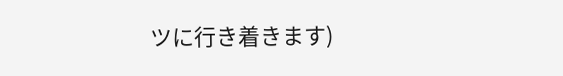ツに行き着きます)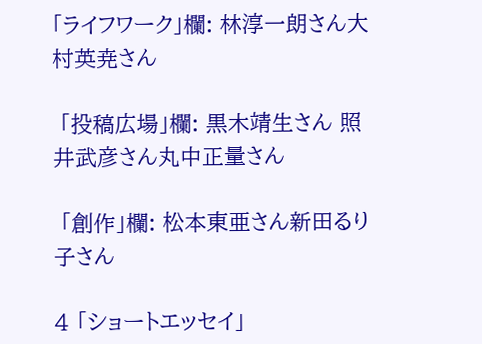「ライフワーク」欄: 林淳一朗さん大村英尭さん

 「投稿広場」欄: 黒木靖生さん 照井武彦さん丸中正量さん

 「創作」欄: 松本東亜さん新田るり子さん

4 「ショートエッセイ」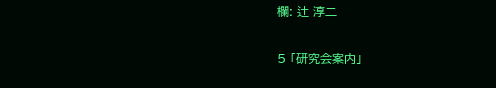欄: 辻 淳二

5 「研究会案内」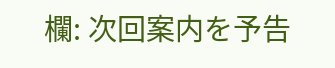欄: 次回案内を予告